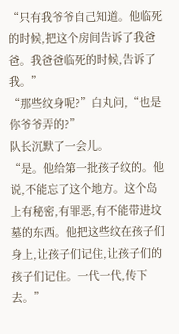“只有我爷爷自己知道。他临死的时候,把这个房间告诉了我爸爸。我爸爸临死的时候,告诉了我。”
“那些纹身呢?”白丸问,“也是你爷爷弄的?”
队长沉默了一会儿。
“是。他给第一批孩子纹的。他说,不能忘了这个地方。这个岛上有秘密,有罪恶,有不能带进坟墓的东西。他把这些纹在孩子们身上,让孩子们记住,让孩子们的孩子们记住。一代一代,传下去。”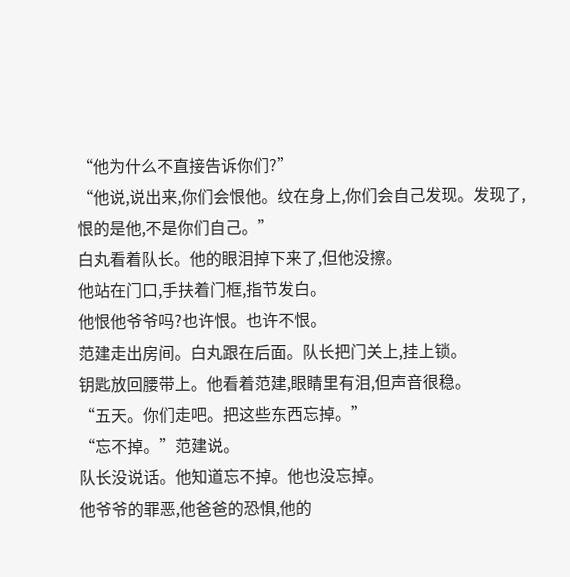“他为什么不直接告诉你们?”
“他说,说出来,你们会恨他。纹在身上,你们会自己发现。发现了,恨的是他,不是你们自己。”
白丸看着队长。他的眼泪掉下来了,但他没擦。
他站在门口,手扶着门框,指节发白。
他恨他爷爷吗?也许恨。也许不恨。
范建走出房间。白丸跟在后面。队长把门关上,挂上锁。
钥匙放回腰带上。他看着范建,眼睛里有泪,但声音很稳。
“五天。你们走吧。把这些东西忘掉。”
“忘不掉。”范建说。
队长没说话。他知道忘不掉。他也没忘掉。
他爷爷的罪恶,他爸爸的恐惧,他的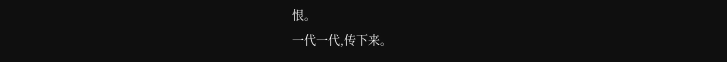恨。
一代一代,传下来。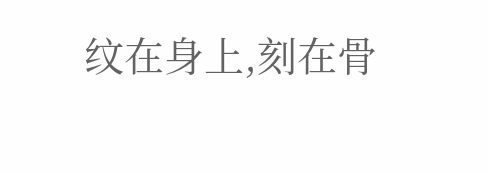纹在身上,刻在骨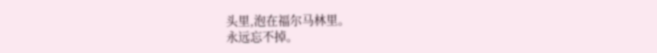头里,泡在福尔马林里。
永远忘不掉。